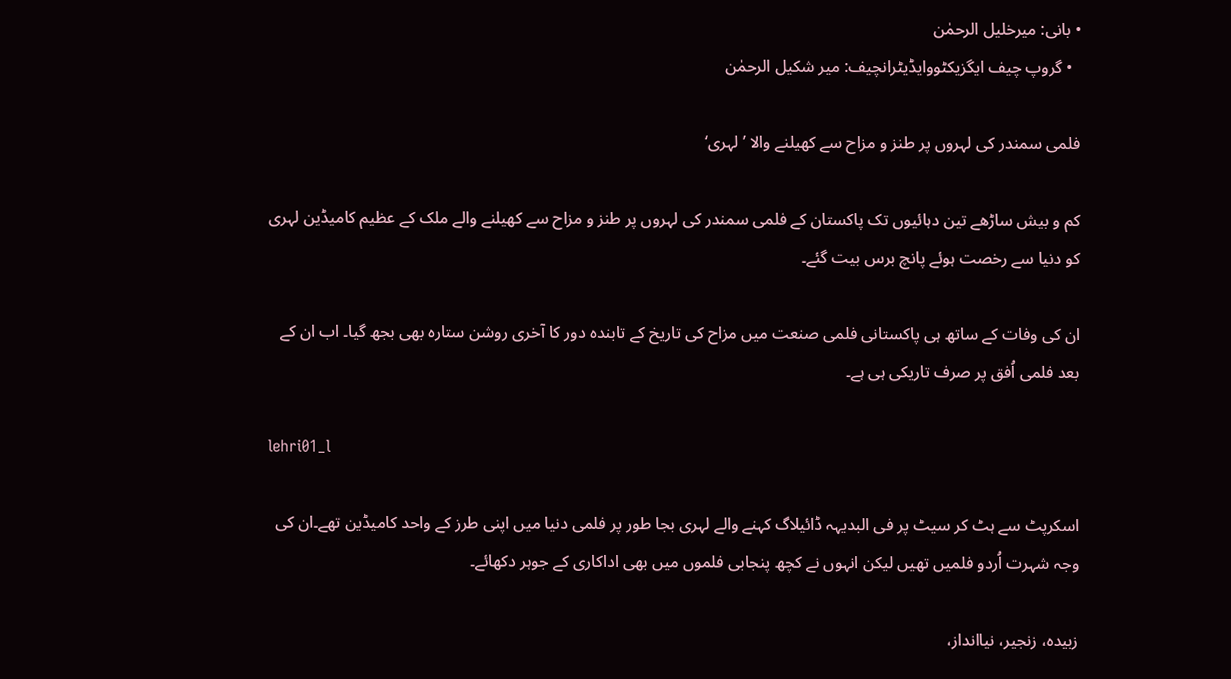• بانی: میرخلیل الرحمٰن
  • گروپ چیف ایگزیکٹووایڈیٹرانچیف: میر شکیل الرحمٰن

فلمی سمندر کی لہروں پر طنز و مزاح سے کھیلنے والا ’لہری‘

کم و بیش ساڑھے تین دہائیوں تک پاکستان کے فلمی سمندر کی لہروں پر طنز و مزاح سے کھیلنے والے ملک کے عظیم کامیڈین لہری کو دنیا سے رخصت ہوئے پانچ برس بیت گئے۔

ان کی وفات کے ساتھ ہی پاکستانی فلمی صنعت میں مزاح کی تاریخ کے تابندہ دور کا آخری روشن ستارہ بھی بجھ گیا۔ اب ان کے بعد فلمی اُفق پر صرف تاریکی ہی ہے۔

lehri01_l

اسکرپٹ سے ہٹ کر سیٹ پر فی البدیہہ ڈائیلاگ کہنے والے لہری بجا طور پر فلمی دنیا میں اپنی طرز کے واحد کامیڈین تھے۔ان کی وجہ شہرت اُردو فلمیں تھیں لیکن انہوں نے کچھ پنجابی فلموں میں بھی اداکاری کے جوہر دکھائے۔

زبیدہ، زنجیر، نیاانداز،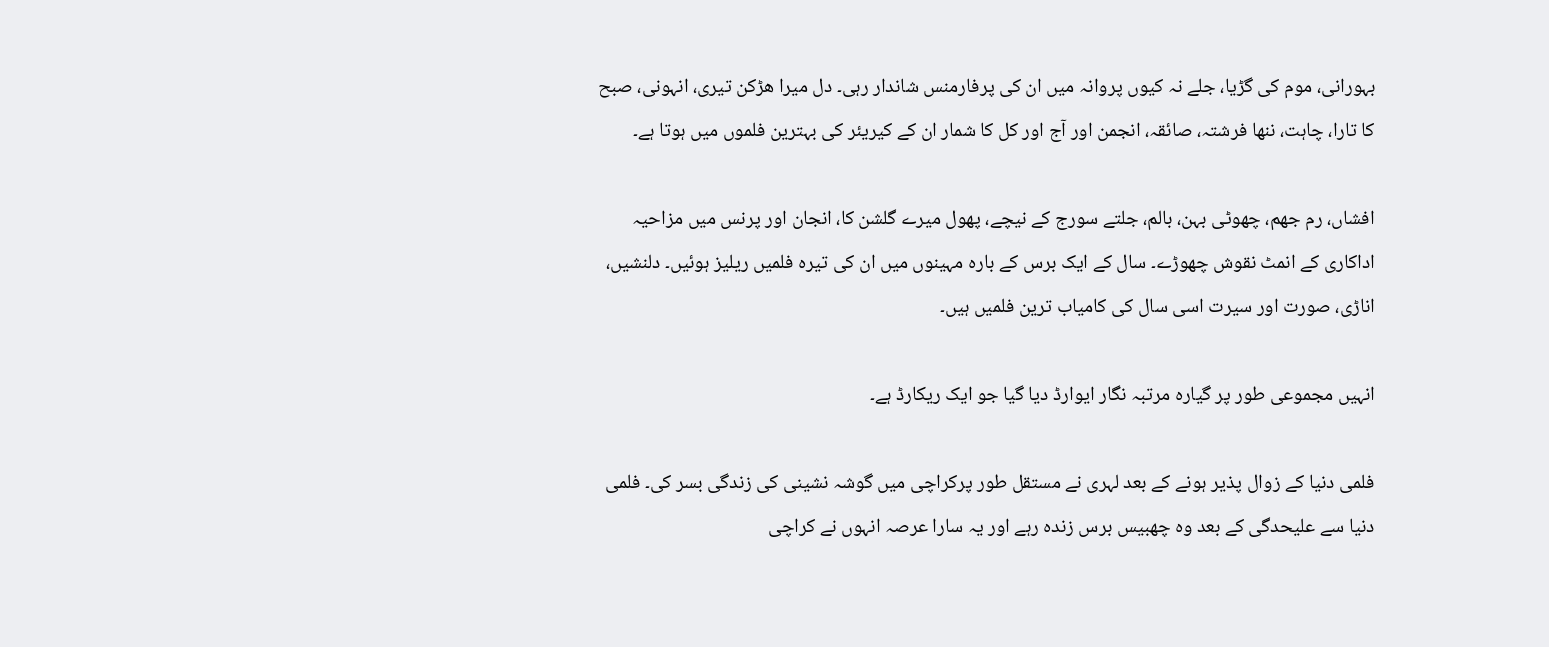بہورانی، موم کی گڑیا، جلے نہ کیوں پروانہ میں ان کی پرفارمنس شاندار رہی۔ دل میرا ھڑکن تیری، انہونی، صبح کا تارا، چاہت، ننھا فرشتہ، صائقہ، انجمن اور آج اور کل کا شمار ان کے کیریئر کی بہترین فلموں میں ہوتا ہے۔

افشاں، رم جھم، چھوٹی بہن، بالم، جلتے سورج کے نیچے، پھول میرے گلشن کا، انجان اور پرنس میں مزاحیہ اداکاری کے انمٹ نقوش چھوڑے۔ سال کے ایک برس کے بارہ مہینوں میں ان کی تیرہ فلمیں ریلیز ہوئیں۔ دلنشیں، اناڑی، صورت اور سیرت اسی سال کی کامیاب ترین فلمیں ہیں۔

انہیں مجموعی طور پر گیارہ مرتبہ نگار ایوارڈ دیا گیا جو ایک ریکارڈ ہے۔

فلمی دنیا کے زوال پذیر ہونے کے بعد لہری نے مستقل طور پرکراچی میں گوشہ نشینی کی زندگی بسر کی۔ فلمی دنیا سے علیحدگی کے بعد وہ چھبیس برس زندہ رہے اور یہ سارا عرصہ انہوں نے کراچی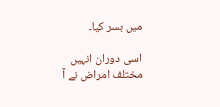میں بسر کیا۔

اسی دوران انہیں مختلف امراض نے آ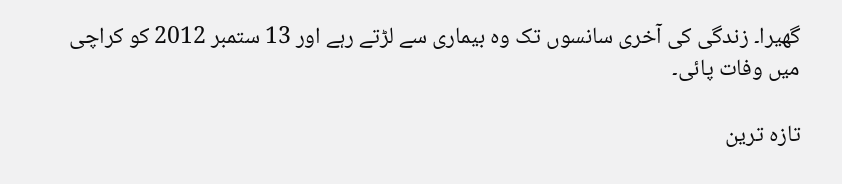گھیرا۔ زندگی کی آخری سانسوں تک وہ بیماری سے لڑتے رہے اور 13 ستمبر 2012 کو کراچی میں وفات پائی۔

تازہ ترین